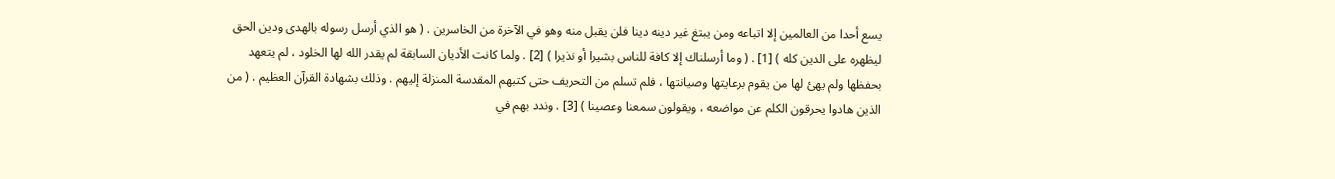يسع أحدا من العالمين إلا اتباعه ومن يبتغ غير دينه دينا فلن يقبل منه وهو في الآخرة من الخاسرين . ( هو الذي أرسل رسوله بالهدى ودين الحق ليظهره على الدين كله ) [1] . ( وما أرسلناك إلا كافة للناس بشيرا أو نذيرا ) [2] . ولما كانت الأديان السابقة لم يقدر الله لها الخلود ، لم يتعهد بحفظها ولم يهئ لها من يقوم برعايتها وصيانتها ، فلم تسلم من التحريف حتى كتبهم المقدسة المنزلة إليهم . وذلك بشهادة القرآن العظيم . ( من الذين هادوا يحرقون الكلم عن مواضعه ، ويقولون سمعنا وعصينا ) [3] . وندد بهم في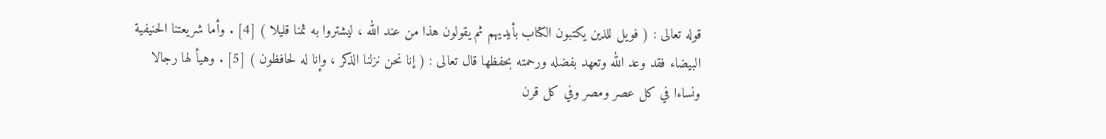قوله تعالى : ( فويل للذين يكتبون الكتاب بأيديهم ثم يقولون هذا من عند الله ، ليشتروا به ثمنا قليلا ) [4] . وأما شريعتنا الحنيفية البيضاء فقد وعد الله وتعهد بفضله ورحمته بحفظها قال تعالى : ( إنا نحن نزلنا الذكر ، وإنا له لحافظون ) [5] . وهيأ لها رجالا ونساءا في كل عصر ومصر وفي كل قرن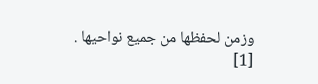وزمن لحفظها من جميع نواحيها .
[1]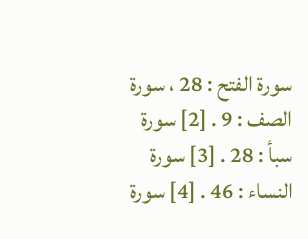سورة الفتح : 28 ، سورة الصف : 9 . [2] سورة سبأ : 28 . [3] سورة النساء : 46 . [4] سورة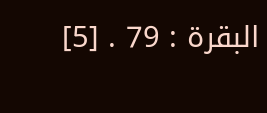البقرة : 79 . [5]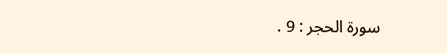سورة الحجر : 9 .